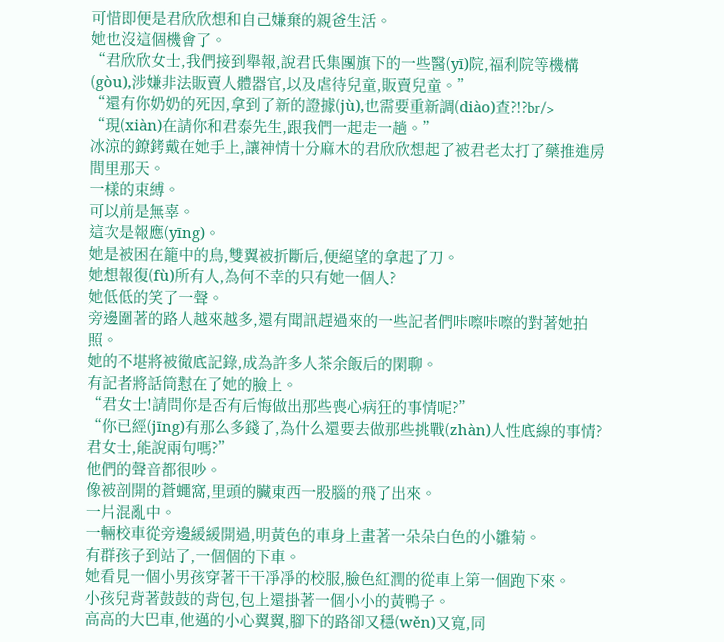可惜即便是君欣欣想和自己嫌棄的親爸生活。
她也沒這個機會了。
“君欣欣女士,我們接到舉報,說君氏集團旗下的一些醫(yī)院,福利院等機構(gòu),涉嫌非法販賣人體器官,以及虐待兒童,販賣兒童。”
“還有你奶奶的死因,拿到了新的證據(jù),也需要重新調(diào)查?!?br/>
“現(xiàn)在請你和君泰先生,跟我們一起走一趟。”
冰涼的鐐銬戴在她手上,讓神情十分麻木的君欣欣想起了被君老太打了藥推進房間里那天。
一樣的束縛。
可以前是無辜。
這次是報應(yīng)。
她是被困在籠中的鳥,雙翼被折斷后,便絕望的拿起了刀。
她想報復(fù)所有人,為何不幸的只有她一個人?
她低低的笑了一聲。
旁邊圍著的路人越來越多,還有聞訊趕過來的一些記者們咔嚓咔嚓的對著她拍照。
她的不堪將被徹底記錄,成為許多人茶余飯后的閑聊。
有記者將話筒懟在了她的臉上。
“君女士!請問你是否有后悔做出那些喪心病狂的事情呢?”
“你已經(jīng)有那么多錢了,為什么還要去做那些挑戰(zhàn)人性底線的事情?君女士,能說兩句嗎?”
他們的聲音都很吵。
像被剖開的蒼蠅窩,里頭的臟東西一股腦的飛了出來。
一片混亂中。
一輛校車從旁邊緩緩開過,明黃色的車身上畫著一朵朵白色的小雛菊。
有群孩子到站了,一個個的下車。
她看見一個小男孩穿著干干凈凈的校服,臉色紅潤的從車上第一個跑下來。
小孩兒背著鼓鼓的背包,包上還掛著一個小小的黃鴨子。
高高的大巴車,他邁的小心翼翼,腳下的路卻又穩(wěn)又寬,同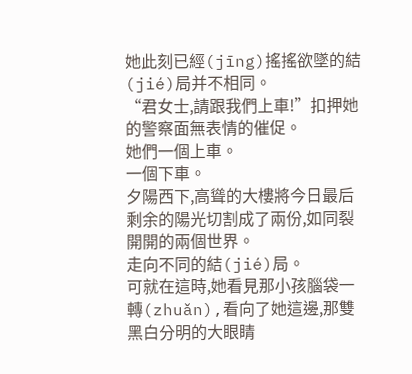她此刻已經(jīng)搖搖欲墜的結(jié)局并不相同。
“君女士,請跟我們上車!”扣押她的警察面無表情的催促。
她們一個上車。
一個下車。
夕陽西下,高聳的大樓將今日最后剩余的陽光切割成了兩份,如同裂開開的兩個世界。
走向不同的結(jié)局。
可就在這時,她看見那小孩腦袋一轉(zhuǎn),看向了她這邊,那雙黑白分明的大眼睛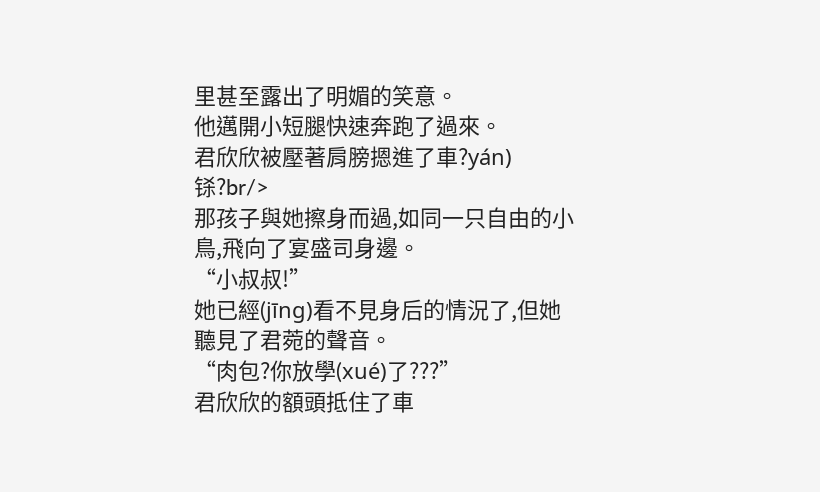里甚至露出了明媚的笑意。
他邁開小短腿快速奔跑了過來。
君欣欣被壓著肩膀摁進了車?yán)铩?br/>
那孩子與她擦身而過,如同一只自由的小鳥,飛向了宴盛司身邊。
“小叔叔!”
她已經(jīng)看不見身后的情況了,但她聽見了君菀的聲音。
“肉包?你放學(xué)了???”
君欣欣的額頭抵住了車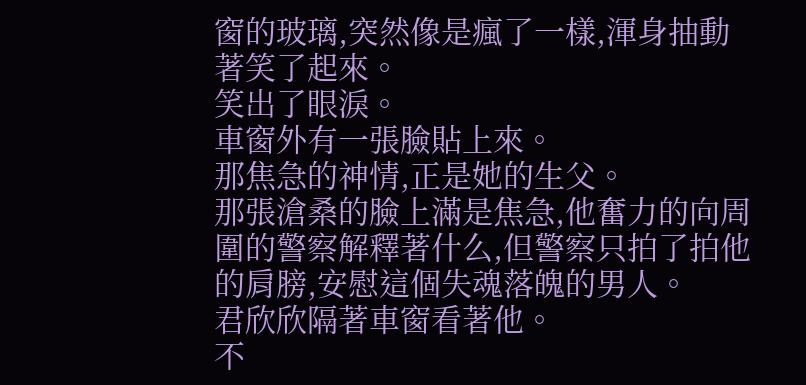窗的玻璃,突然像是瘋了一樣,渾身抽動著笑了起來。
笑出了眼淚。
車窗外有一張臉貼上來。
那焦急的神情,正是她的生父。
那張滄桑的臉上滿是焦急,他奮力的向周圍的警察解釋著什么,但警察只拍了拍他的肩膀,安慰這個失魂落魄的男人。
君欣欣隔著車窗看著他。
不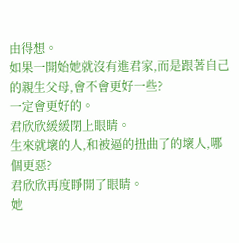由得想。
如果一開始她就沒有進君家,而是跟著自己的親生父母,會不會更好一些?
一定會更好的。
君欣欣緩緩閉上眼睛。
生來就壞的人,和被逼的扭曲了的壞人,哪個更惡?
君欣欣再度睜開了眼睛。
她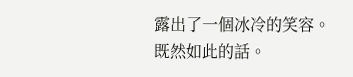露出了一個冰冷的笑容。
既然如此的話。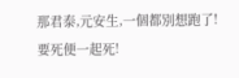那君泰,元安生,一個都別想跑了!
要死便一起死!